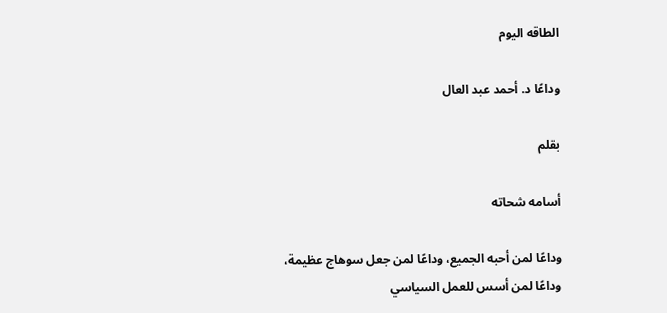الطاقه اليوم

وداعًا د. أحمد عبد العال

بقلم

أسامه شحاته

وداعًا لمن أحبه الجميع، وداعًا لمن جعل سوهاج عظيمة، وداعًا لمن أسس للعمل السياسي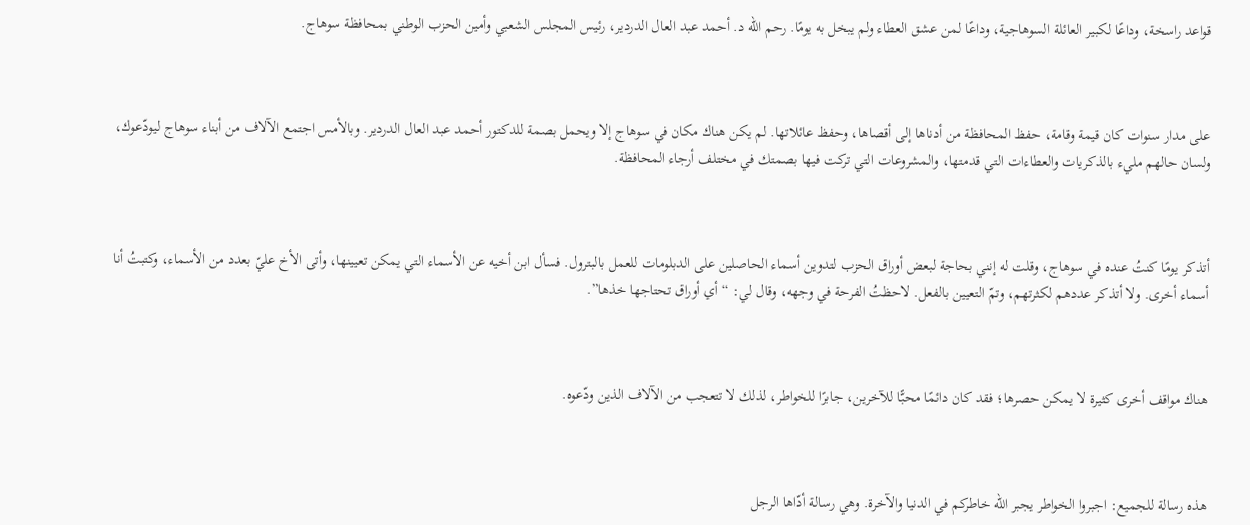قواعد راسخة، وداعًا لكبير العائلة السوهاجية، وداعًا لمن عشق العطاء ولم يبخل به يومًا. رحم الله د. أحمد عبد العال الدردير، رئيس المجلس الشعبي وأمين الحزب الوطني بمحافظة سوهاج.



على مدار سنوات كان قيمة وقامة، حفظ المحافظة من أدناها إلى أقصاها، وحفظ عائلاتها. لم يكن هناك مكان في سوهاج إلا ويحمل بصمة للدكتور أحمد عبد العال الدردير. وبالأمس اجتمع الآلاف من أبناء سوهاج ليودّعوك، ولسان حالهم مليء بالذكريات والعطاءات التي قدمتها، والمشروعات التي تركت فيها بصمتك في مختلف أرجاء المحافظة.



أتذكر يومًا كنتُ عنده في سوهاج، وقلت له إنني بحاجة لبعض أوراق الحزب لتدوين أسماء الحاصلين على الدبلومات للعمل بالبترول. فسأل ابن أخيه عن الأسماء التي يمكن تعيينها، وأتى الأخ عليّ بعدد من الأسماء، وكتبتُ أنا أسماء أخرى. ولا أتذكر عددهم لكثرتهم، وتمّ التعيين بالفعل. لاحظتُ الفرحة في وجهه، وقال لي: “أي أوراق تحتاجها خذها”.



هناك مواقف أخرى كثيرة لا يمكن حصرها؛ فقد كان دائمًا محبًّا للآخرين، جابرًا للخواطر، لذلك لا تتعجب من الآلاف الذين ودّعوه.



هذه رسالة للجميع: اجبروا الخواطر يجبر الله خاطركم في الدنيا والآخرة. وهي رسالة أدّاها الرجل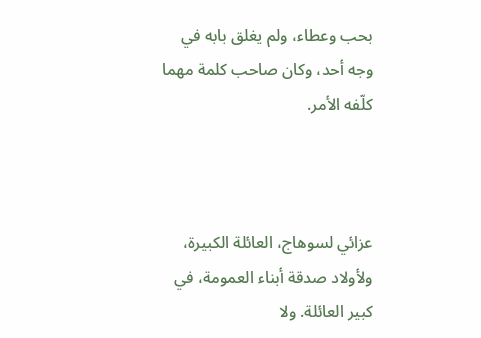بحب وعطاء، ولم يغلق بابه في وجه أحد، وكان صاحب كلمة مهما كلّفه الأمر.



عزائي لسوهاج، العائلة الكبيرة، ولأولاد صدقة أبناء العمومة، في كبير العائلة. ولا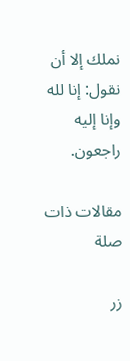نملك إلا أن نقول: إنا لله وإنا إليه راجعون.

مقالات ذات صلة

زر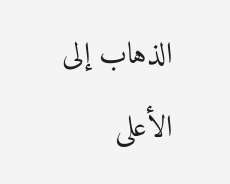الذهاب إلى الأعلى